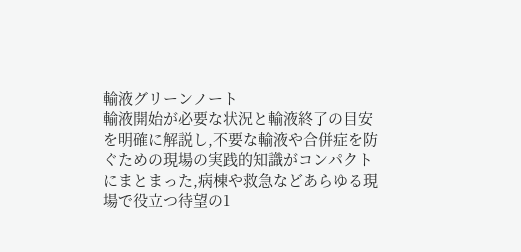輸液グリーンノート
輸液開始が必要な状況と輸液終了の目安を明確に解説し,不要な輸液や合併症を防ぐための現場の実践的知識がコンパクトにまとまった,病棟や救急などあらゆる現場で役立つ待望の1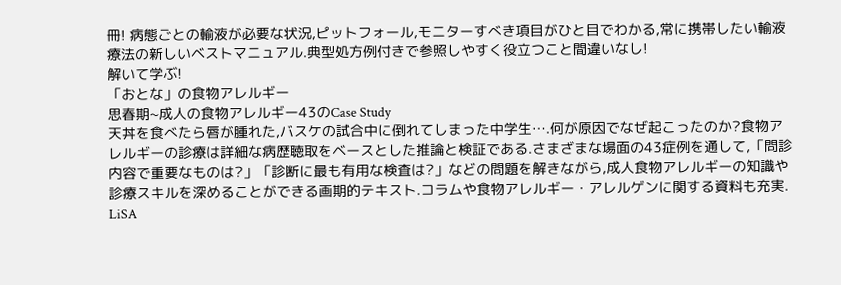冊! 病態ごとの輸液が必要な状況,ピットフォール,モニターすべき項目がひと目でわかる,常に携帯したい輸液療法の新しいベストマニュアル.典型処方例付きで参照しやすく役立つこと間違いなし!
解いて学ぶ!
「おとな」の食物アレルギー
思春期~成人の食物アレルギー43のCase Study
天丼を食べたら唇が腫れた,バスケの試合中に倒れてしまった中学生….何が原因でなぜ起こったのか?食物アレルギーの診療は詳細な病歴聴取をベースとした推論と検証である.さまざまな場面の43症例を通して,「問診内容で重要なものは?」「診断に最も有用な検査は?」などの問題を解きながら,成人食物アレルギーの知識や診療スキルを深めることができる画期的テキスト.コラムや食物アレルギー・アレルゲンに関する資料も充実.
LiSA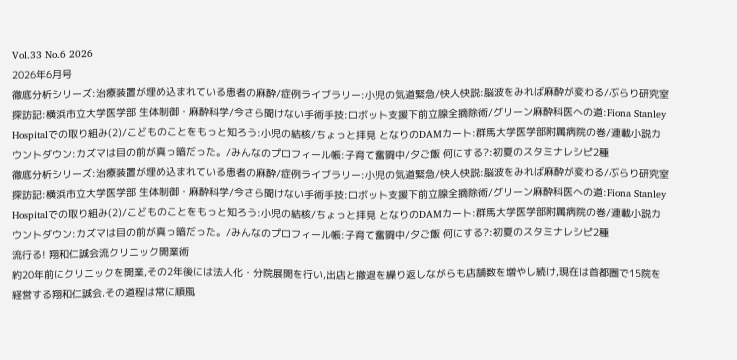Vol.33 No.6 2026
2026年6月号
徹底分析シリーズ:治療装置が埋め込まれている患者の麻酔/症例ライブラリー:小児の気道緊急/快人快説:脳波をみれば麻酔が変わる/ぶらり研究室探訪記:横浜市立大学医学部 生体制御・麻酔科学/今さら聞けない手術手技:ロボット支援下前立腺全摘除術/グリーン麻酔科医への道:Fiona Stanley Hospitalでの取り組み(2)/こどものことをもっと知ろう:小児の結核/ちょっと拝見 となりのDAMカート:群馬大学医学部附属病院の巻/連載小説カウントダウン:カズマは目の前が真っ暗だった。/みんなのプロフィール帳:子育て奮闘中/夕ご飯 何にする?:初夏のスタミナレシピ2種
徹底分析シリーズ:治療装置が埋め込まれている患者の麻酔/症例ライブラリー:小児の気道緊急/快人快説:脳波をみれば麻酔が変わる/ぶらり研究室探訪記:横浜市立大学医学部 生体制御・麻酔科学/今さら聞けない手術手技:ロボット支援下前立腺全摘除術/グリーン麻酔科医への道:Fiona Stanley Hospitalでの取り組み(2)/こどものことをもっと知ろう:小児の結核/ちょっと拝見 となりのDAMカート:群馬大学医学部附属病院の巻/連載小説カウントダウン:カズマは目の前が真っ暗だった。/みんなのプロフィール帳:子育て奮闘中/夕ご飯 何にする?:初夏のスタミナレシピ2種
流行る! 翔和仁誠会流クリニック開業術
約20年前にクリニックを開業,その2年後には法人化・分院展開を行い,出店と撤退を繰り返しながらも店舗数を増やし続け,現在は首都圏で15院を経営する翔和仁誠会.その道程は常に順風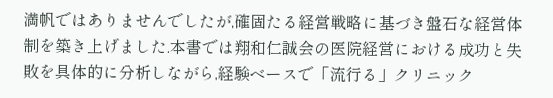満帆ではありませんでしたが,確固たる経営戦略に基づき盤石な経営体制を築き上げました.本書では翔和仁誠会の医院経営における成功と失敗を具体的に分析しながら,経験ベースで「流行る」クリニック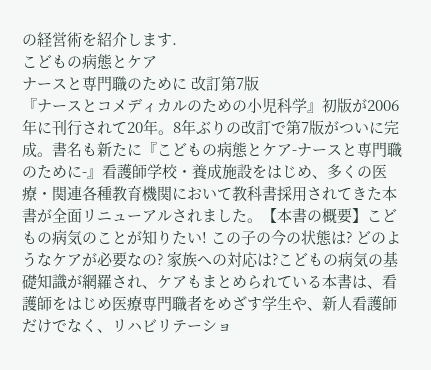の経営術を紹介します.
こどもの病態とケア
ナースと専門職のために 改訂第7版
『ナースとコメディカルのための小児科学』初版が2006年に刊行されて20年。8年ぶりの改訂で第7版がついに完成。書名も新たに『こどもの病態とケア-ナースと専門職のために-』看護師学校・養成施設をはじめ、多くの医療・関連各種教育機関において教科書採用されてきた本書が全面リニューアルされました。【本書の概要】こどもの病気のことが知りたい! この子の今の状態は? どのようなケアが必要なの? 家族への対応は?こどもの病気の基礎知識が網羅され、ケアもまとめられている本書は、看護師をはじめ医療専門職者をめざす学生や、新人看護師だけでなく、リハビリテーショ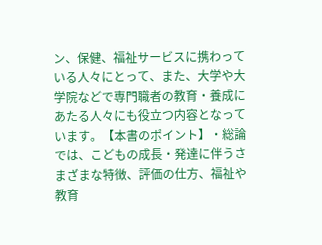ン、保健、福祉サービスに携わっている人々にとって、また、大学や大学院などで専門職者の教育・養成にあたる人々にも役立つ内容となっています。【本書のポイント】・総論では、こどもの成長・発達に伴うさまざまな特徴、評価の仕方、福祉や教育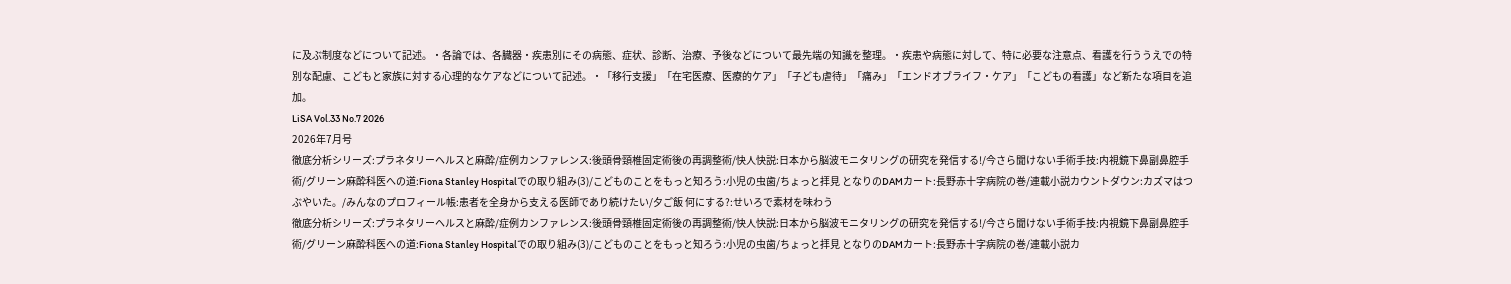に及ぶ制度などについて記述。・各論では、各臓器・疾患別にその病態、症状、診断、治療、予後などについて最先端の知識を整理。・疾患や病態に対して、特に必要な注意点、看護を行ううえでの特別な配慮、こどもと家族に対する心理的なケアなどについて記述。・「移行支援」「在宅医療、医療的ケア」「子ども虐待」「痛み」「エンドオブライフ・ケア」「こどもの看護」など新たな項目を追加。
LiSA Vol.33 No.7 2026
2026年7月号
徹底分析シリーズ:プラネタリーヘルスと麻酔/症例カンファレンス:後頭骨頸椎固定術後の再調整術/快人快説:日本から脳波モニタリングの研究を発信する!/今さら聞けない手術手技:内視鏡下鼻副鼻腔手術/グリーン麻酔科医への道:Fiona Stanley Hospitalでの取り組み(3)/こどものことをもっと知ろう:小児の虫歯/ちょっと拝見 となりのDAMカート:長野赤十字病院の巻/連載小説カウントダウン:カズマはつぶやいた。/みんなのプロフィール帳:患者を全身から支える医師であり続けたい/夕ご飯 何にする?:せいろで素材を味わう
徹底分析シリーズ:プラネタリーヘルスと麻酔/症例カンファレンス:後頭骨頸椎固定術後の再調整術/快人快説:日本から脳波モニタリングの研究を発信する!/今さら聞けない手術手技:内視鏡下鼻副鼻腔手術/グリーン麻酔科医への道:Fiona Stanley Hospitalでの取り組み(3)/こどものことをもっと知ろう:小児の虫歯/ちょっと拝見 となりのDAMカート:長野赤十字病院の巻/連載小説カ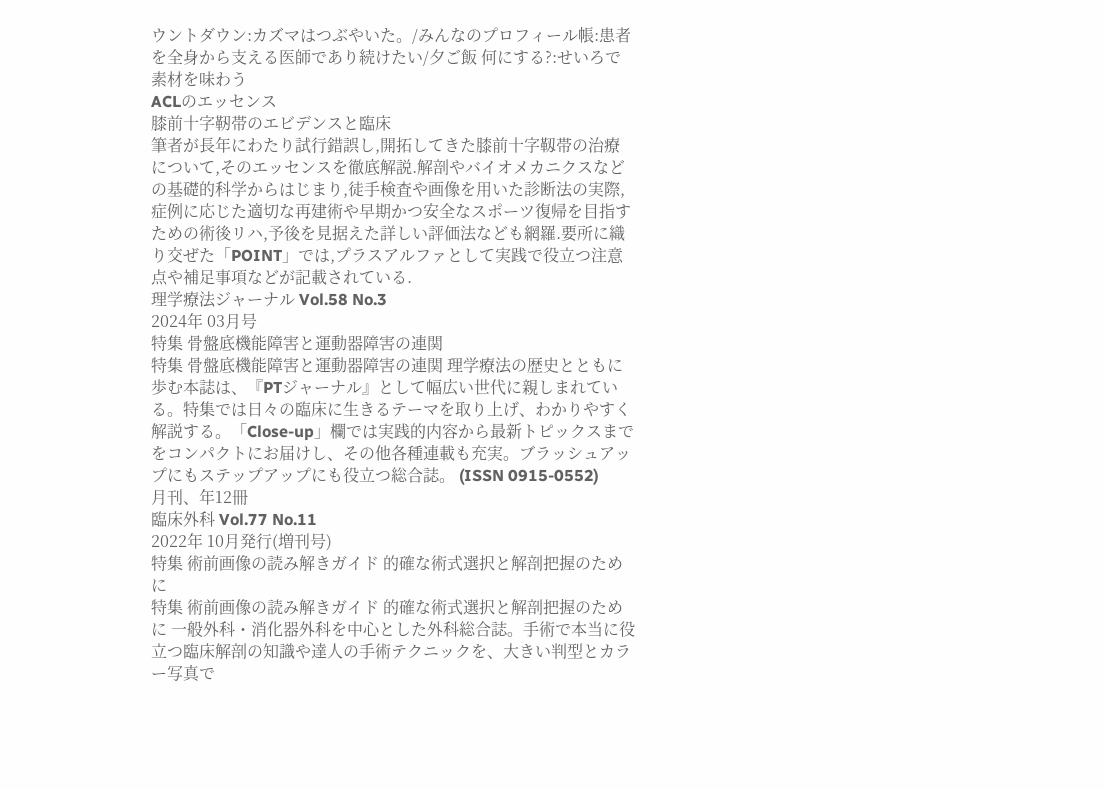ウントダウン:カズマはつぶやいた。/みんなのプロフィール帳:患者を全身から支える医師であり続けたい/夕ご飯 何にする?:せいろで素材を味わう
ACLのエッセンス
膝前十字靭帯のエビデンスと臨床
筆者が長年にわたり試行錯誤し,開拓してきた膝前十字靱帯の治療について,そのエッセンスを徹底解説.解剖やバイオメカニクスなどの基礎的科学からはじまり,徒手検査や画像を用いた診断法の実際,症例に応じた適切な再建術や早期かつ安全なスポーツ復帰を目指すための術後リハ,予後を見据えた詳しい評価法なども網羅.要所に織り交ぜた「POINT」では,プラスアルファとして実践で役立つ注意点や補足事項などが記載されている.
理学療法ジャーナル Vol.58 No.3
2024年 03月号
特集 骨盤底機能障害と運動器障害の連関
特集 骨盤底機能障害と運動器障害の連関 理学療法の歴史とともに歩む本誌は、『PTジャーナル』として幅広い世代に親しまれている。特集では日々の臨床に生きるテーマを取り上げ、わかりやすく解説する。「Close-up」欄では実践的内容から最新トピックスまでをコンパクトにお届けし、その他各種連載も充実。ブラッシュアップにもステップアップにも役立つ総合誌。 (ISSN 0915-0552)
月刊、年12冊
臨床外科 Vol.77 No.11
2022年 10月発行(増刊号)
特集 術前画像の読み解きガイド 的確な術式選択と解剖把握のために
特集 術前画像の読み解きガイド 的確な術式選択と解剖把握のために 一般外科・消化器外科を中心とした外科総合誌。手術で本当に役立つ臨床解剖の知識や達人の手術テクニックを、大きい判型とカラー写真で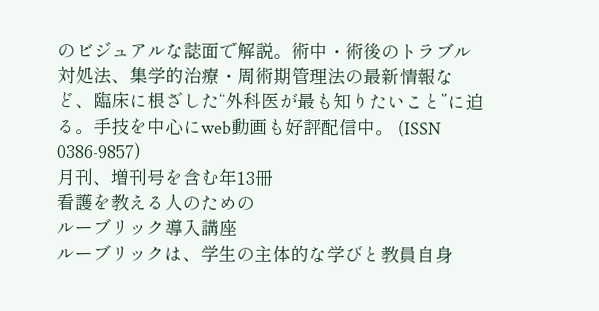のビジュアルな誌面で解説。術中・術後のトラブル対処法、集学的治療・周術期管理法の最新情報など、臨床に根ざした“外科医が最も知りたいこと”に迫る。手技を中心にweb動画も好評配信中。 (ISSN 0386-9857)
月刊、増刊号を含む年13冊
看護を教える人のための
ルーブリック導入講座
ルーブリックは、学生の主体的な学びと教員自身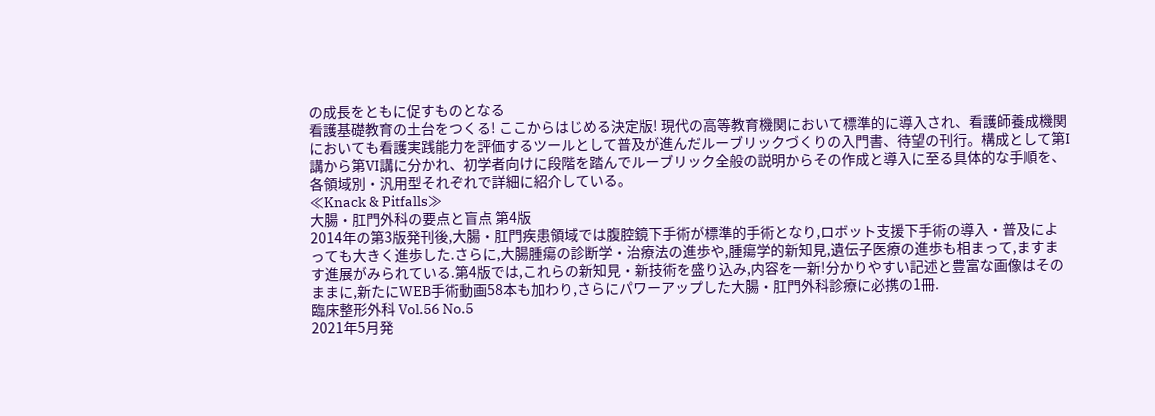の成長をともに促すものとなる
看護基礎教育の土台をつくる! ここからはじめる決定版! 現代の高等教育機関において標準的に導入され、看護師養成機関においても看護実践能力を評価するツールとして普及が進んだルーブリックづくりの入門書、待望の刊行。構成として第I講から第VI講に分かれ、初学者向けに段階を踏んでルーブリック全般の説明からその作成と導入に至る具体的な手順を、各領域別・汎用型それぞれで詳細に紹介している。
≪Knack & Pitfalls≫
大腸・肛門外科の要点と盲点 第4版
2014年の第3版発刊後,大腸・肛門疾患領域では腹腔鏡下手術が標準的手術となり,ロボット支援下手術の導入・普及によっても大きく進歩した.さらに,大腸腫瘍の診断学・治療法の進歩や,腫瘍学的新知見,遺伝子医療の進歩も相まって,ますます進展がみられている.第4版では,これらの新知見・新技術を盛り込み,内容を一新!分かりやすい記述と豊富な画像はそのままに,新たにWEB手術動画58本も加わり,さらにパワーアップした大腸・肛門外科診療に必携の1冊.
臨床整形外科 Vol.56 No.5
2021年5月発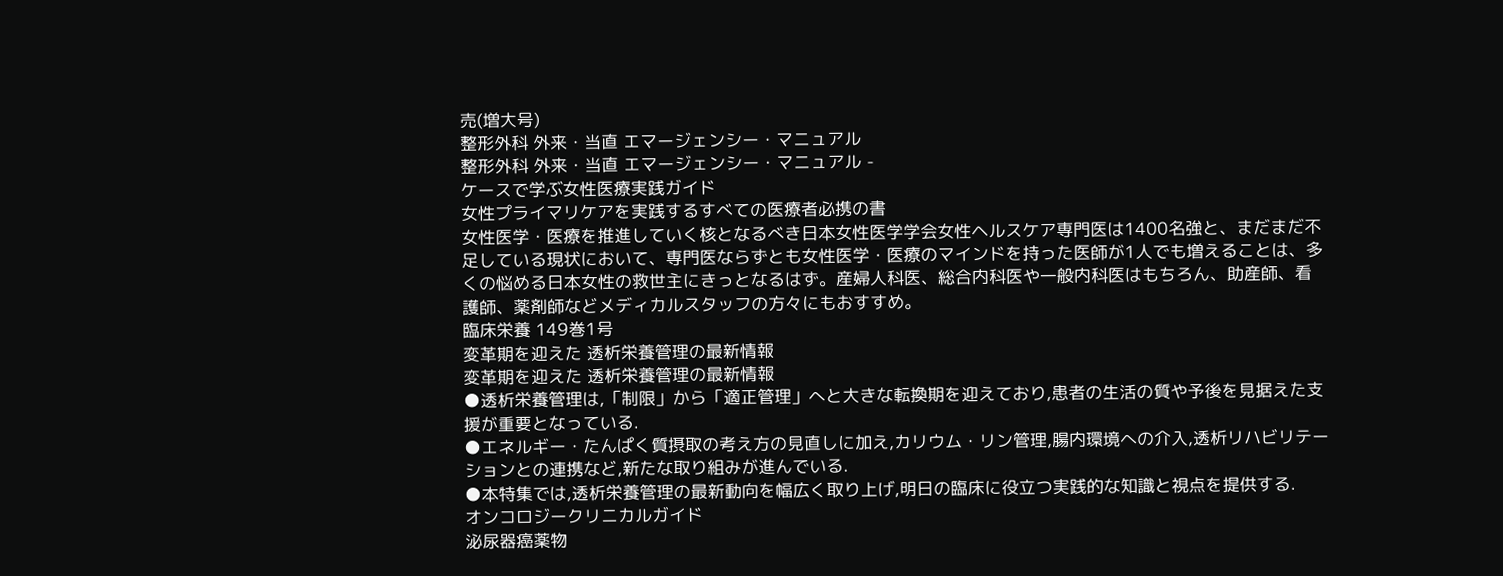売(増大号)
整形外科 外来・当直 エマージェンシー・マニュアル
整形外科 外来・当直 エマージェンシー・マニュアル -
ケースで学ぶ女性医療実践ガイド
女性プライマリケアを実践するすべての医療者必携の書
女性医学・医療を推進していく核となるべき日本女性医学学会女性ヘルスケア専門医は1400名強と、まだまだ不足している現状において、専門医ならずとも女性医学・医療のマインドを持った医師が1人でも増えることは、多くの悩める日本女性の救世主にきっとなるはず。産婦人科医、総合内科医や一般内科医はもちろん、助産師、看護師、薬剤師などメディカルスタッフの方々にもおすすめ。
臨床栄養 149巻1号
変革期を迎えた 透析栄養管理の最新情報
変革期を迎えた 透析栄養管理の最新情報
●透析栄養管理は,「制限」から「適正管理」へと大きな転換期を迎えており,患者の生活の質や予後を見据えた支援が重要となっている.
●エネルギー・たんぱく質摂取の考え方の見直しに加え,カリウム・リン管理,腸内環境への介入,透析リハビリテーションとの連携など,新たな取り組みが進んでいる.
●本特集では,透析栄養管理の最新動向を幅広く取り上げ,明日の臨床に役立つ実践的な知識と視点を提供する.
オンコロジークリニカルガイド
泌尿器癌薬物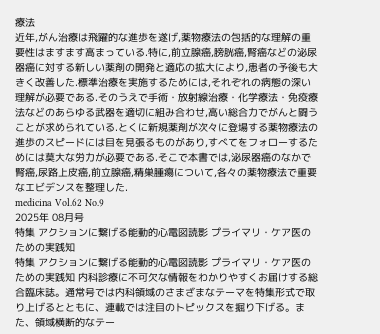療法
近年,がん治療は飛躍的な進歩を遂げ,薬物療法の包括的な理解の重要性はますます高まっている.特に,前立腺癌,膀胱癌,腎癌などの泌尿器癌に対する新しい薬剤の開発と適応の拡大により,患者の予後も大きく改善した.標準治療を実施するためには,それぞれの病態の深い理解が必要である.そのうえで手術・放射線治療・化学療法・免疫療法などのあらゆる武器を適切に組み合わせ,高い総合力でがんと闘うことが求められている.とくに新規薬剤が次々に登場する薬物療法の進歩のスピードには目を見張るものがあり,すべてをフォローするためには莫大な労力が必要である.そこで本書では,泌尿器癌のなかで腎癌,尿路上皮癌,前立腺癌,精巣腫瘍について,各々の薬物療法で重要なエビデンスを整理した.
medicina Vol.62 No.9
2025年 08月号
特集 アクションに繋げる能動的心電図読影 プライマリ・ケア医のための実践知
特集 アクションに繋げる能動的心電図読影 プライマリ・ケア医のための実践知 内科診療に不可欠な情報をわかりやすくお届けする総合臨床誌。通常号では内科領域のさまざまなテーマを特集形式で取り上げるとともに、連載では注目のトピックスを掘り下げる。また、領域横断的なテー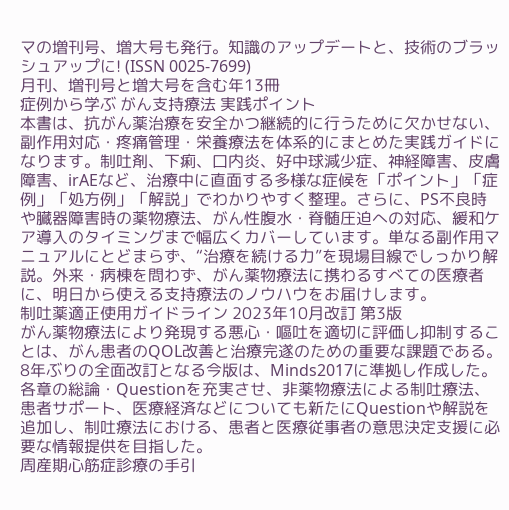マの増刊号、増大号も発行。知識のアップデートと、技術のブラッシュアップに! (ISSN 0025-7699)
月刊、増刊号と増大号を含む年13冊
症例から学ぶ がん支持療法 実践ポイント
本書は、抗がん薬治療を安全かつ継続的に行うために欠かせない、副作用対応・疼痛管理・栄養療法を体系的にまとめた実践ガイドになります。制吐剤、下痢、口内炎、好中球減少症、神経障害、皮膚障害、irAEなど、治療中に直面する多様な症候を「ポイント」「症例」「処方例」「解説」でわかりやすく整理。さらに、PS不良時や臓器障害時の薬物療法、がん性腹水・脊髄圧迫への対応、緩和ケア導入のタイミングまで幅広くカバーしています。単なる副作用マニュアルにとどまらず、“治療を続ける力”を現場目線でしっかり解説。外来・病棟を問わず、がん薬物療法に携わるすべての医療者に、明日から使える支持療法のノウハウをお届けします。
制吐薬適正使用ガイドライン 2023年10月改訂 第3版
がん薬物療法により発現する悪心・嘔吐を適切に評価し抑制することは、がん患者のQOL改善と治療完遂のための重要な課題である。8年ぶりの全面改訂となる今版は、Minds2017に準拠し作成した。
各章の総論・Questionを充実させ、非薬物療法による制吐療法、患者サポート、医療経済などについても新たにQuestionや解説を追加し、制吐療法における、患者と医療従事者の意思決定支援に必要な情報提供を目指した。
周産期心筋症診療の手引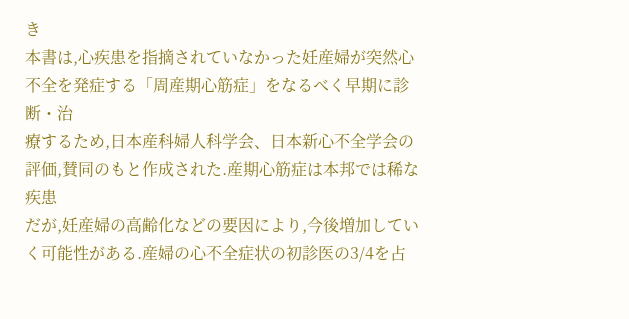き
本書は,心疾患を指摘されていなかった妊産婦が突然心不全を発症する「周産期心筋症」をなるべく早期に診断・治
療するため,日本産科婦人科学会、日本新心不全学会の評価,賛同のもと作成された.産期心筋症は本邦では稀な疾患
だが,妊産婦の高齢化などの要因により,今後増加していく可能性がある.産婦の心不全症状の初診医の3/4を占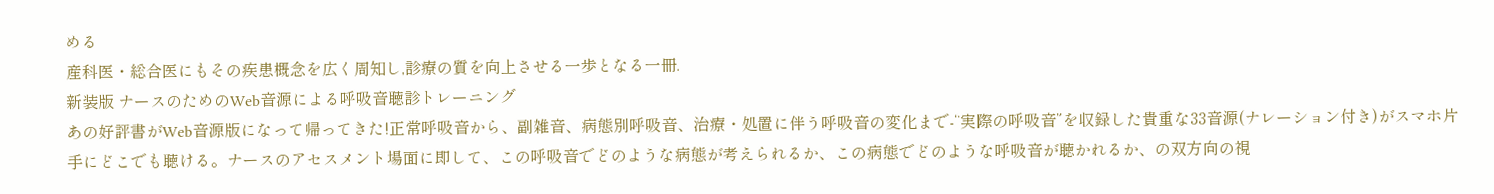める
産科医・総合医にもその疾患概念を広く周知し,診療の質を向上させる一歩となる一冊.
新装版 ナースのためのWeb音源による呼吸音聴診トレーニング
あの好評書がWeb音源版になって帰ってきた!正常呼吸音から、副雑音、病態別呼吸音、治療・処置に伴う呼吸音の変化まで-“実際の呼吸音”を収録した貴重な33音源(ナレーション付き)がスマホ片手にどこでも聴ける。ナースのアセスメント場面に即して、この呼吸音でどのような病態が考えられるか、この病態でどのような呼吸音が聴かれるか、の双方向の視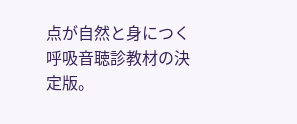点が自然と身につく呼吸音聴診教材の決定版。